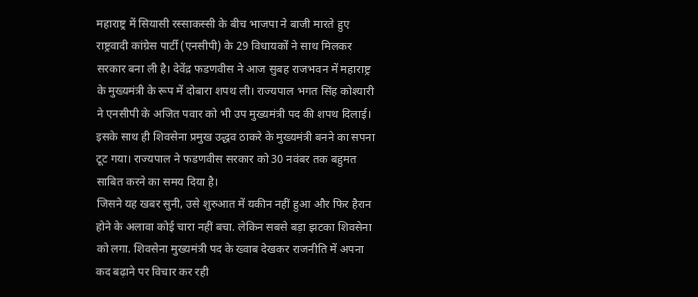महाराष्ट्र में सियासी रस्साकस्सी के बीच भाजपा ने बाजी मारते हुए राष्ट्रवादी कांग्रेस पार्टी (एनसीपी) के 29 विधायकों ने साथ मिलकर सरकार बना ली है। देवेंद्र फडणवीस ने आज सुबह राजभवन में महाराष्ट्र के मुख्यमंत्री के रूप में दोबारा शपथ ली। राज्यपाल भगत सिंह कोश्यारी ने एनसीपी के अजित पवार को भी उप मुख्यमंत्री पद की शपथ दिलाई। इसके साथ ही शिवसेना प्रमुख उद्धव ठाकरे के मुख्यमंत्री बनने का सपना टूट गया। राज्यपाल ने फडणवीस सरकार को 30 नवंबर तक बहुमत साबित करने का समय दिया है।
जिसने यह खबर सुनी, उसे शुरुआत में यकीन नहीं हुआ और फिर हैरान होने के अलावा कोई चारा नहीं बचा. लेकिन सबसे बड़ा झटका शिवसेना को लगा. शिवसेना मुख्यमंत्री पद के ख्वाब देखकर राजनीति में अपना कद बढ़ाने पर विचार कर रही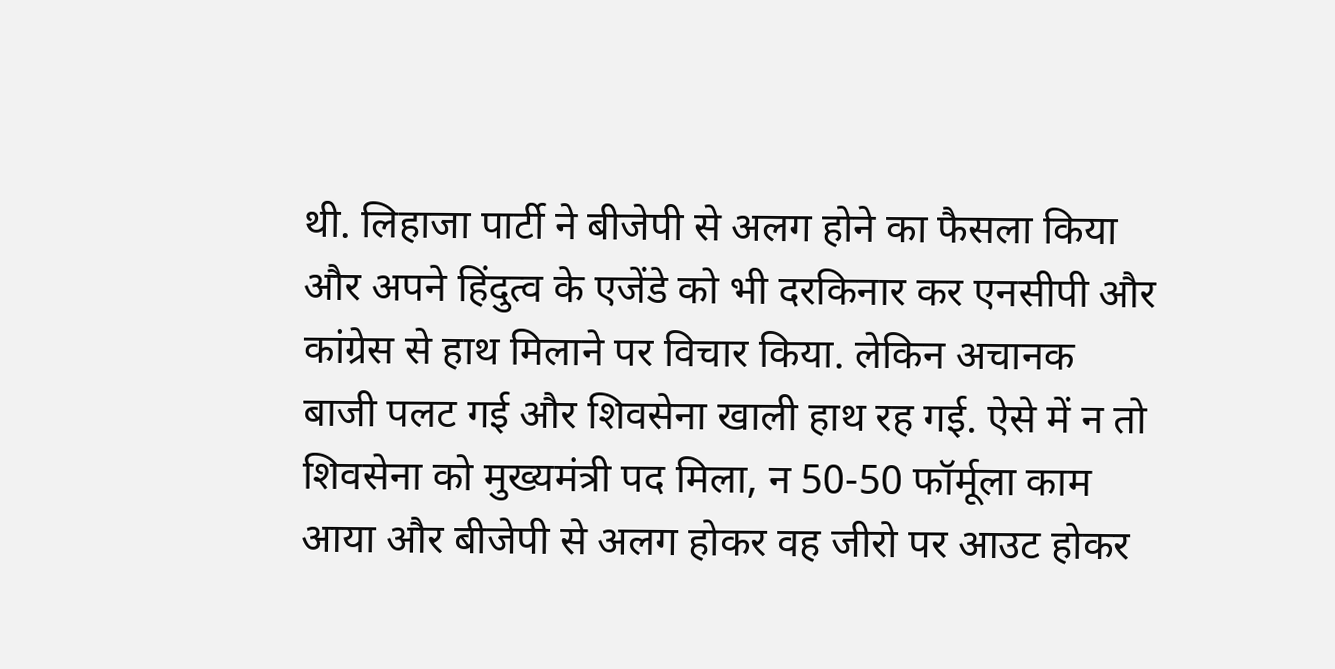थी. लिहाजा पार्टी ने बीजेपी से अलग होने का फैसला किया और अपने हिंदुत्व के एजेंडे को भी दरकिनार कर एनसीपी और कांग्रेस से हाथ मिलाने पर विचार किया. लेकिन अचानक बाजी पलट गई और शिवसेना खाली हाथ रह गई. ऐसे में न तो शिवसेना को मुख्यमंत्री पद मिला, न 50-50 फॉर्मूला काम आया और बीजेपी से अलग होकर वह जीरो पर आउट होकर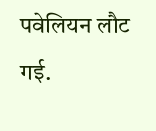पवेलियन लौट गई.